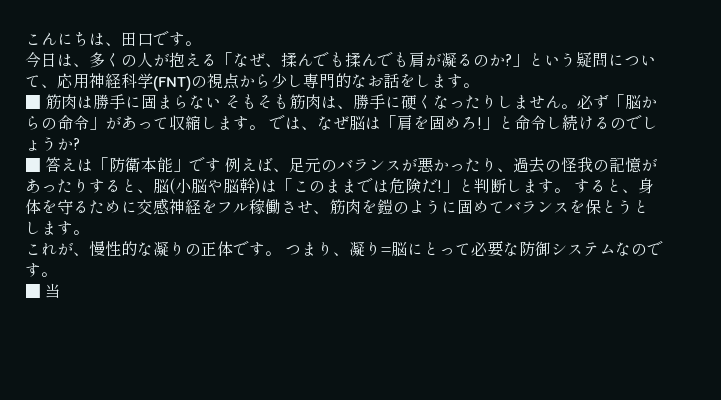こんにちは、田口です。
今日は、多くの人が抱える「なぜ、揉んでも揉んでも肩が凝るのか?」という疑問について、応用神経科学(FNT)の視点から少し専門的なお話をします。
■ 筋肉は勝手に固まらない そもそも筋肉は、勝手に硬くなったりしません。必ず「脳からの命令」があって収縮します。 では、なぜ脳は「肩を固めろ!」と命令し続けるのでしょうか?
■ 答えは「防衛本能」です 例えば、足元のバランスが悪かったり、過去の怪我の記憶があったりすると、脳(小脳や脳幹)は「このままでは危険だ!」と判断します。 すると、身体を守るために交感神経をフル稼働させ、筋肉を鎧のように固めてバランスを保とうとします。
これが、慢性的な凝りの正体です。 つまり、凝り=脳にとって必要な防御システムなのです。
■ 当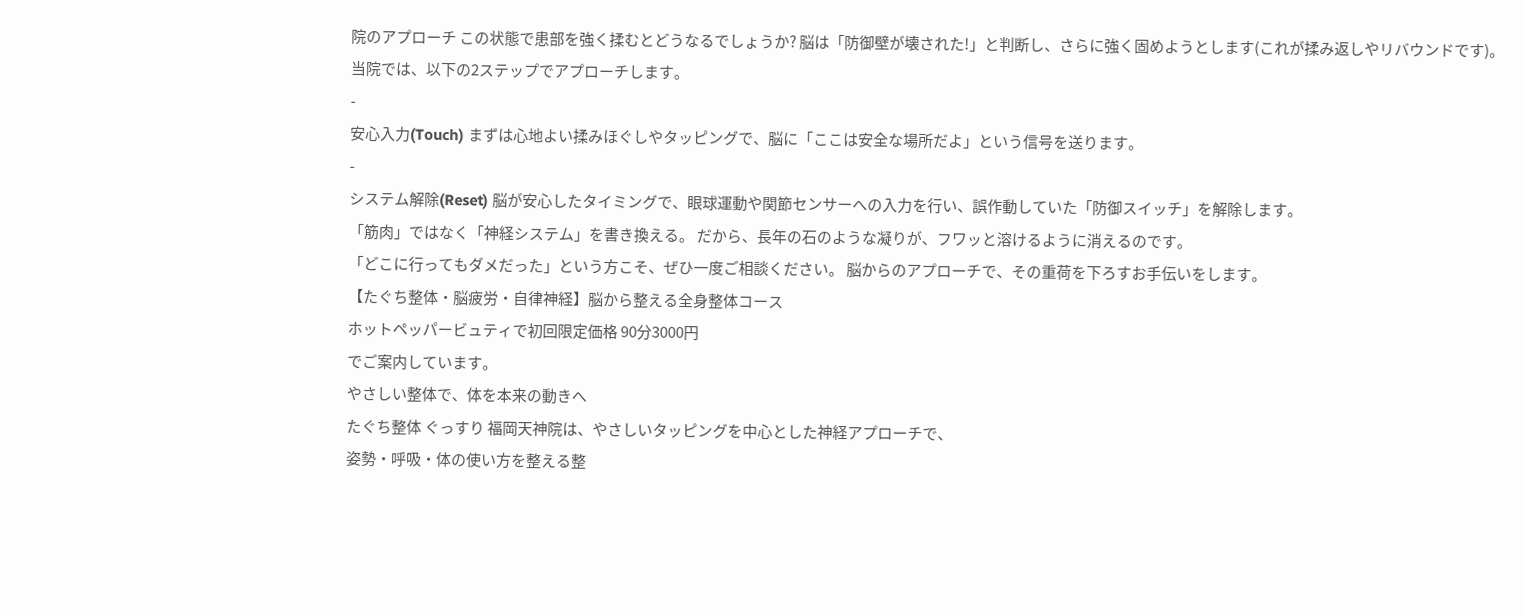院のアプローチ この状態で患部を強く揉むとどうなるでしょうか? 脳は「防御壁が壊された!」と判断し、さらに強く固めようとします(これが揉み返しやリバウンドです)。
当院では、以下の2ステップでアプローチします。
-
安心入力(Touch) まずは心地よい揉みほぐしやタッピングで、脳に「ここは安全な場所だよ」という信号を送ります。
-
システム解除(Reset) 脳が安心したタイミングで、眼球運動や関節センサーへの入力を行い、誤作動していた「防御スイッチ」を解除します。
「筋肉」ではなく「神経システム」を書き換える。 だから、長年の石のような凝りが、フワッと溶けるように消えるのです。
「どこに行ってもダメだった」という方こそ、ぜひ一度ご相談ください。 脳からのアプローチで、その重荷を下ろすお手伝いをします。
【たぐち整体・脳疲労・自律神経】脳から整える全身整体コース
ホットペッパービュティで初回限定価格 90分3000円
でご案内しています。
やさしい整体で、体を本来の動きへ
たぐち整体 ぐっすり 福岡天神院は、やさしいタッピングを中心とした神経アプローチで、
姿勢・呼吸・体の使い方を整える整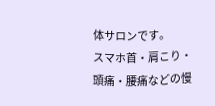体サロンです。
スマホ首・肩こり・頭痛・腰痛などの慢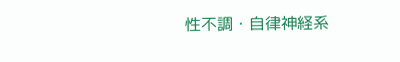性不調・自律神経系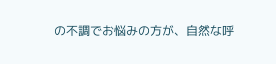の不調でお悩みの方が、自然な呼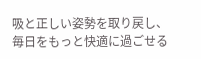吸と正しい姿勢を取り戻し、
毎日をもっと快適に過ごせる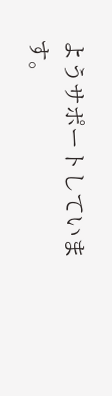ようサポートしています。